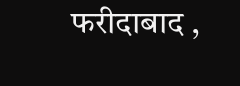फरीदाबाद ,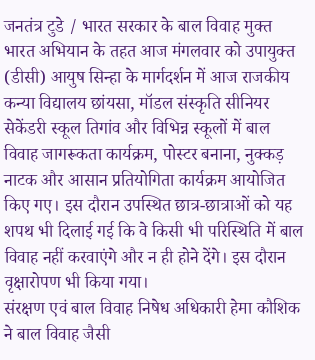जनतंत्र टुडे / भारत सरकार के बाल विवाह मुक्त भारत अभियान के तहत आज मंगलवार को उपायुक्त (डीसी) आयुष सिन्हा के मार्गदर्शन में आज राजकीय कन्या विद्यालय छांयसा, मॉडल संस्कृति सीनियर सेकेंडरी स्कूल तिगांव और विभिन्न स्कूलों में बाल विवाह जागरूकता कार्यक्रम, पोस्टर बनाना, नुक्कड़ नाटक और आसान प्रतियोगिता कार्यक्रम आयोजित किए गए। इस दौरान उपस्थित छात्र-छात्राओं को यह शपथ भी दिलाई गई कि वे किसी भी परिस्थिति में बाल विवाह नहीं करवाएंगे और न ही होने देंगे। इस दौरान वृक्षारोपण भी किया गया।
संरक्षण एवं बाल विवाह निषेध अधिकारी हेमा कौशिक ने बाल विवाह जैसी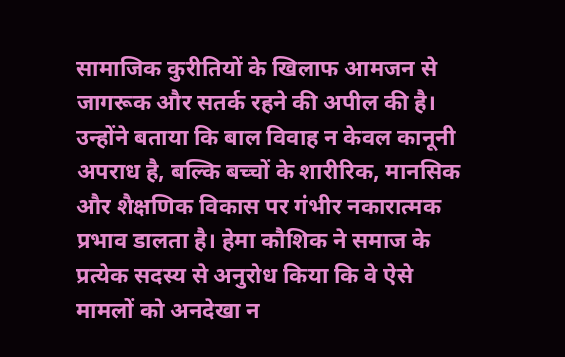सामाजिक कुरीतियों के खिलाफ आमजन से जागरूक और सतर्क रहने की अपील की है। उन्होंने बताया कि बाल विवाह न केवल कानूनी अपराध है, बल्कि बच्चों के शारीरिक, मानसिक और शैक्षणिक विकास पर गंभीर नकारात्मक प्रभाव डालता है। हेमा कौशिक ने समाज के प्रत्येक सदस्य से अनुरोध किया कि वे ऐसे मामलों को अनदेखा न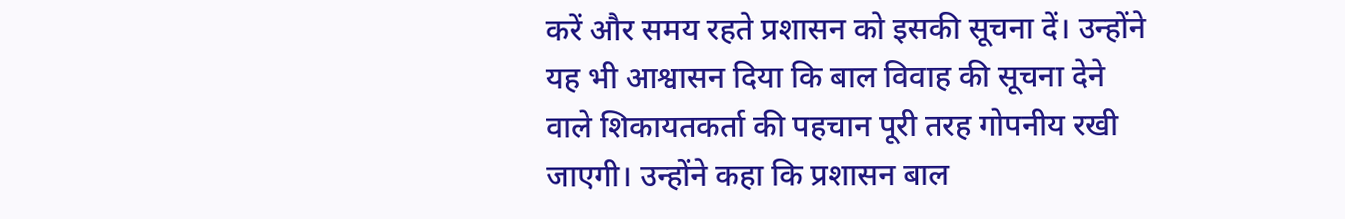करें और समय रहते प्रशासन को इसकी सूचना दें। उन्होंने यह भी आश्वासन दिया कि बाल विवाह की सूचना देने वाले शिकायतकर्ता की पहचान पूरी तरह गोपनीय रखी जाएगी। उन्होंने कहा कि प्रशासन बाल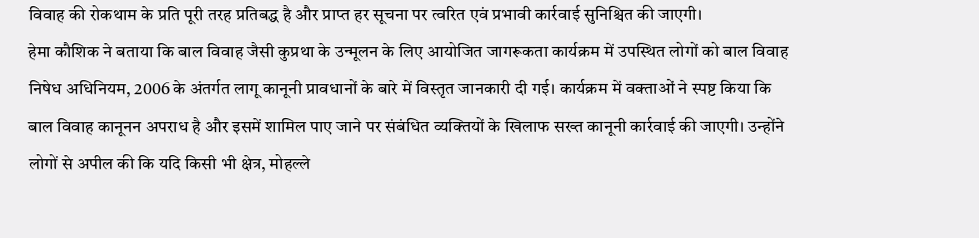विवाह की रोकथाम के प्रति पूरी तरह प्रतिबद्ध है और प्राप्त हर सूचना पर त्वरित एवं प्रभावी कार्रवाई सुनिश्चित की जाएगी।
हेमा कौशिक ने बताया कि बाल विवाह जैसी कुप्रथा के उन्मूलन के लिए आयोजित जागरूकता कार्यक्रम में उपस्थित लोगों को बाल विवाह निषेध अधिनियम, 2006 के अंतर्गत लागू कानूनी प्रावधानों के बारे में विस्तृत जानकारी दी गई। कार्यक्रम में वक्ताओं ने स्पष्ट किया कि बाल विवाह कानूनन अपराध है और इसमें शामिल पाए जाने पर संबंधित व्यक्तियों के खिलाफ सख्त कानूनी कार्रवाई की जाएगी। उन्होंने लोगों से अपील की कि यदि किसी भी क्षेत्र, मोहल्ले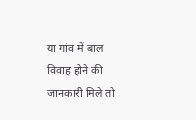या गांव में बाल विवाह होने की जानकारी मिले तो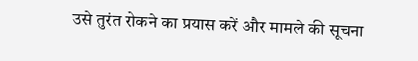उसे तुरंत रोकने का प्रयास करें और मामले की सूचना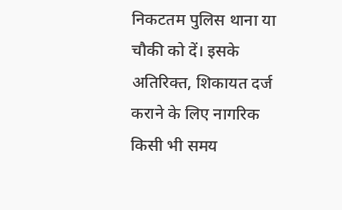निकटतम पुलिस थाना या चौकी को दें। इसके अतिरिक्त, शिकायत दर्ज कराने के लिए नागरिक किसी भी समय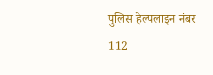पुलिस हेल्पलाइन नंबर 112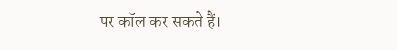पर कॉल कर सकते हैं।